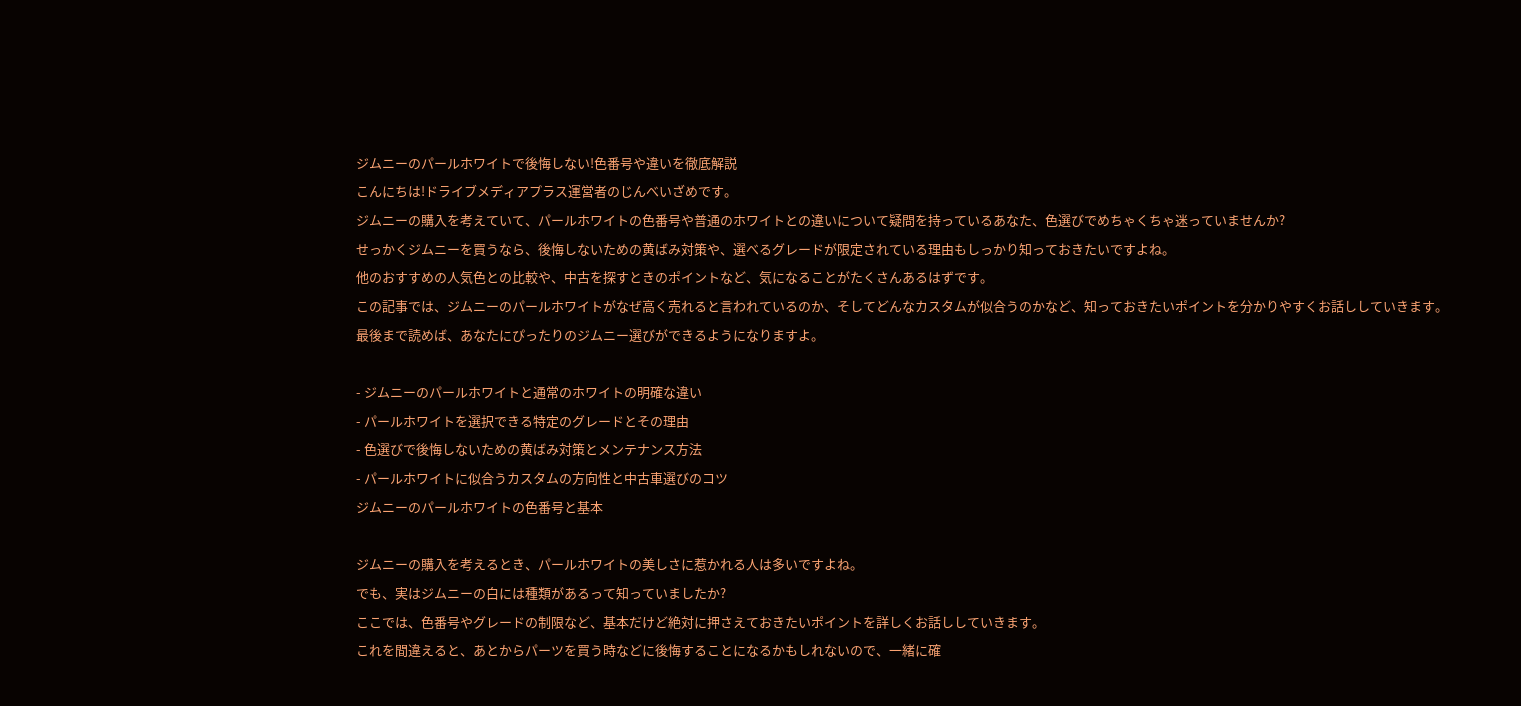ジムニーのパールホワイトで後悔しない!色番号や違いを徹底解説
こんにちは!ドライブメディアプラス運営者のじんべいざめです。
ジムニーの購入を考えていて、パールホワイトの色番号や普通のホワイトとの違いについて疑問を持っているあなた、色選びでめちゃくちゃ迷っていませんか?
せっかくジムニーを買うなら、後悔しないための黄ばみ対策や、選べるグレードが限定されている理由もしっかり知っておきたいですよね。
他のおすすめの人気色との比較や、中古を探すときのポイントなど、気になることがたくさんあるはずです。
この記事では、ジムニーのパールホワイトがなぜ高く売れると言われているのか、そしてどんなカスタムが似合うのかなど、知っておきたいポイントを分かりやすくお話ししていきます。
最後まで読めば、あなたにぴったりのジムニー選びができるようになりますよ。

- ジムニーのパールホワイトと通常のホワイトの明確な違い
- パールホワイトを選択できる特定のグレードとその理由
- 色選びで後悔しないための黄ばみ対策とメンテナンス方法
- パールホワイトに似合うカスタムの方向性と中古車選びのコツ
ジムニーのパールホワイトの色番号と基本

ジムニーの購入を考えるとき、パールホワイトの美しさに惹かれる人は多いですよね。
でも、実はジムニーの白には種類があるって知っていましたか?
ここでは、色番号やグレードの制限など、基本だけど絶対に押さえておきたいポイントを詳しくお話ししていきます。
これを間違えると、あとからパーツを買う時などに後悔することになるかもしれないので、一緒に確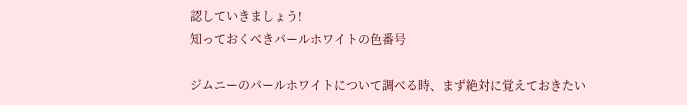認していきましょう!
知っておくべきパールホワイトの色番号

ジムニーのパールホワイトについて調べる時、まず絶対に覚えておきたい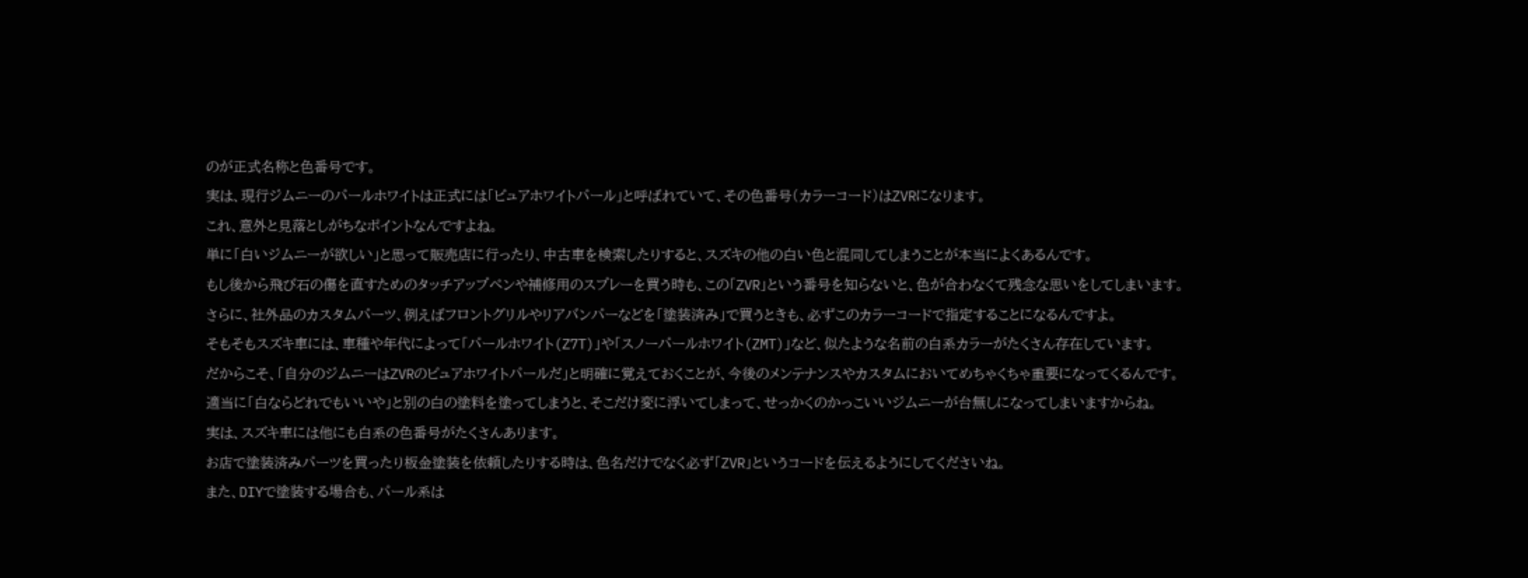のが正式名称と色番号です。
実は、現行ジムニーのパールホワイトは正式には「ピュアホワイトパール」と呼ばれていて、その色番号(カラーコード)はZVRになります。
これ、意外と見落としがちなポイントなんですよね。
単に「白いジムニーが欲しい」と思って販売店に行ったり、中古車を検索したりすると、スズキの他の白い色と混同してしまうことが本当によくあるんです。
もし後から飛び石の傷を直すためのタッチアップペンや補修用のスプレーを買う時も、この「ZVR」という番号を知らないと、色が合わなくて残念な思いをしてしまいます。
さらに、社外品のカスタムパーツ、例えばフロントグリルやリアバンパーなどを「塗装済み」で買うときも、必ずこのカラーコードで指定することになるんですよ。
そもそもスズキ車には、車種や年代によって「パールホワイト(Z7T)」や「スノーパールホワイト(ZMT)」など、似たような名前の白系カラーがたくさん存在しています。
だからこそ、「自分のジムニーはZVRのピュアホワイトパールだ」と明確に覚えておくことが、今後のメンテナンスやカスタムにおいてめちゃくちゃ重要になってくるんです。
適当に「白ならどれでもいいや」と別の白の塗料を塗ってしまうと、そこだけ変に浮いてしまって、せっかくのかっこいいジムニーが台無しになってしまいますからね。
実は、スズキ車には他にも白系の色番号がたくさんあります。
お店で塗装済みパーツを買ったり板金塗装を依頼したりする時は、色名だけでなく必ず「ZVR」というコードを伝えるようにしてくださいね。
また、DIYで塗装する場合も、パール系は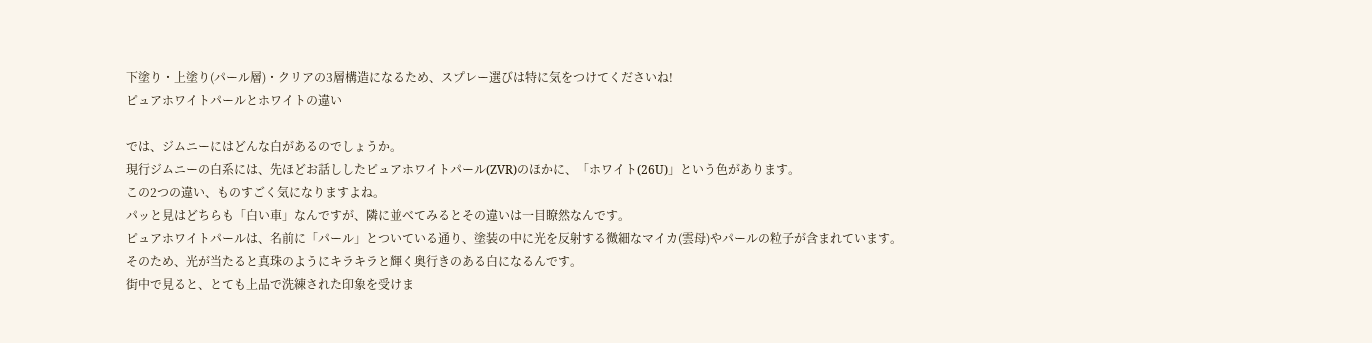下塗り・上塗り(パール層)・クリアの3層構造になるため、スプレー選びは特に気をつけてくださいね!
ピュアホワイトパールとホワイトの違い

では、ジムニーにはどんな白があるのでしょうか。
現行ジムニーの白系には、先ほどお話ししたピュアホワイトパール(ZVR)のほかに、「ホワイト(26U)」という色があります。
この2つの違い、ものすごく気になりますよね。
パッと見はどちらも「白い車」なんですが、隣に並べてみるとその違いは一目瞭然なんです。
ピュアホワイトパールは、名前に「パール」とついている通り、塗装の中に光を反射する微細なマイカ(雲母)やパールの粒子が含まれています。
そのため、光が当たると真珠のようにキラキラと輝く奥行きのある白になるんです。
街中で見ると、とても上品で洗練された印象を受けま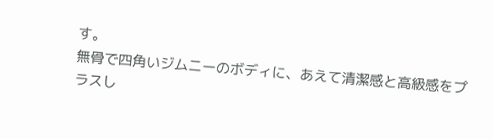す。
無骨で四角いジムニーのボディに、あえて清潔感と高級感をプラスし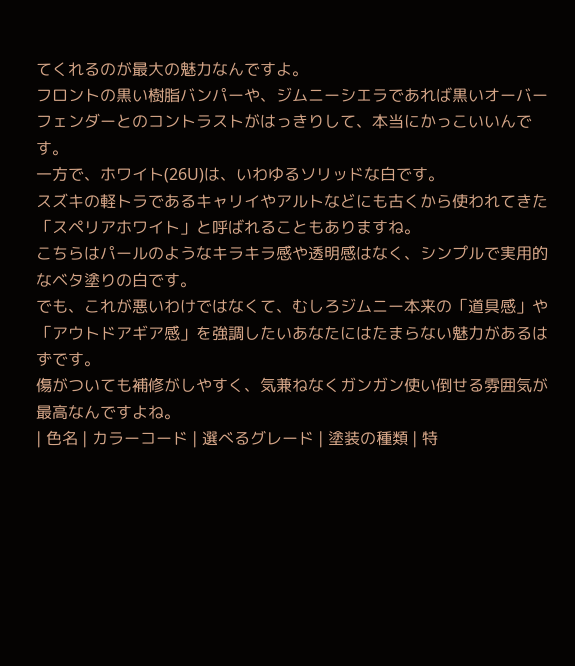てくれるのが最大の魅力なんですよ。
フロントの黒い樹脂バンパーや、ジムニーシエラであれば黒いオーバーフェンダーとのコントラストがはっきりして、本当にかっこいいんです。
一方で、ホワイト(26U)は、いわゆるソリッドな白です。
スズキの軽トラであるキャリイやアルトなどにも古くから使われてきた「スペリアホワイト」と呼ばれることもありますね。
こちらはパールのようなキラキラ感や透明感はなく、シンプルで実用的なベタ塗りの白です。
でも、これが悪いわけではなくて、むしろジムニー本来の「道具感」や「アウトドアギア感」を強調したいあなたにはたまらない魅力があるはずです。
傷がついても補修がしやすく、気兼ねなくガンガン使い倒せる雰囲気が最高なんですよね。
| 色名 | カラーコード | 選べるグレード | 塗装の種類 | 特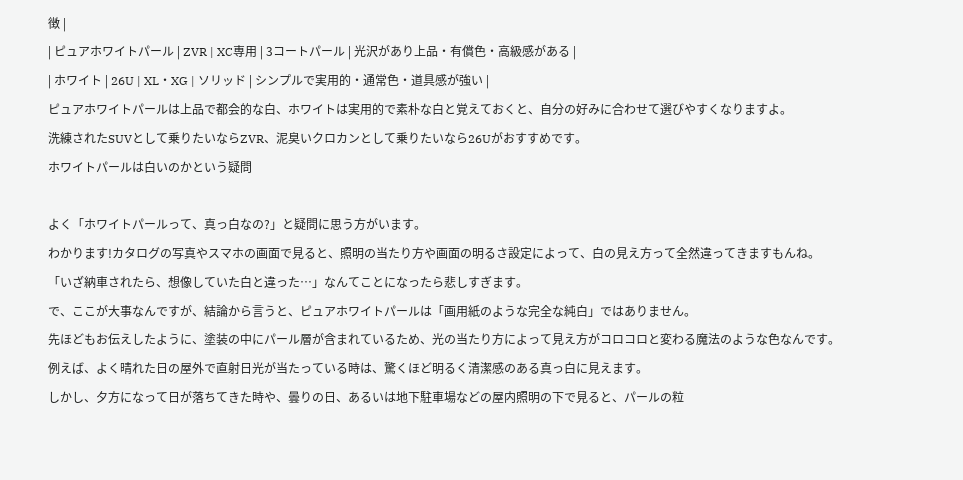徴 |
| ピュアホワイトパール | ZVR | XC専用 | 3コートパール | 光沢があり上品・有償色・高級感がある |
| ホワイト | 26U | XL・XG | ソリッド | シンプルで実用的・通常色・道具感が強い |
ピュアホワイトパールは上品で都会的な白、ホワイトは実用的で素朴な白と覚えておくと、自分の好みに合わせて選びやすくなりますよ。
洗練されたSUVとして乗りたいならZVR、泥臭いクロカンとして乗りたいなら26Uがおすすめです。
ホワイトパールは白いのかという疑問

よく「ホワイトパールって、真っ白なの?」と疑問に思う方がいます。
わかります!カタログの写真やスマホの画面で見ると、照明の当たり方や画面の明るさ設定によって、白の見え方って全然違ってきますもんね。
「いざ納車されたら、想像していた白と違った…」なんてことになったら悲しすぎます。
で、ここが大事なんですが、結論から言うと、ピュアホワイトパールは「画用紙のような完全な純白」ではありません。
先ほどもお伝えしたように、塗装の中にパール層が含まれているため、光の当たり方によって見え方がコロコロと変わる魔法のような色なんです。
例えば、よく晴れた日の屋外で直射日光が当たっている時は、驚くほど明るく清潔感のある真っ白に見えます。
しかし、夕方になって日が落ちてきた時や、曇りの日、あるいは地下駐車場などの屋内照明の下で見ると、パールの粒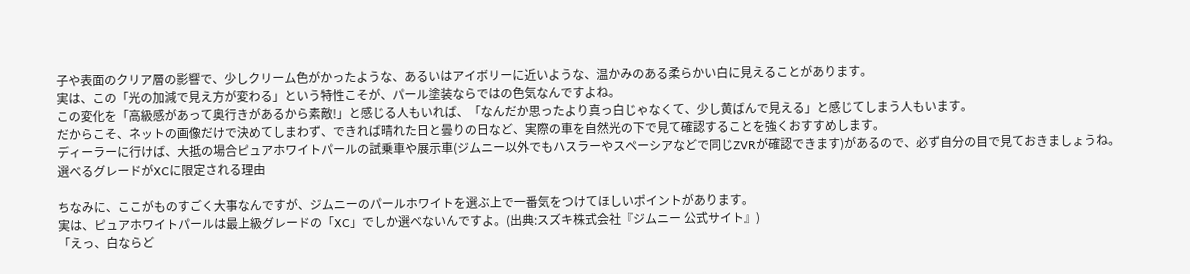子や表面のクリア層の影響で、少しクリーム色がかったような、あるいはアイボリーに近いような、温かみのある柔らかい白に見えることがあります。
実は、この「光の加減で見え方が変わる」という特性こそが、パール塗装ならではの色気なんですよね。
この変化を「高級感があって奥行きがあるから素敵!」と感じる人もいれば、「なんだか思ったより真っ白じゃなくて、少し黄ばんで見える」と感じてしまう人もいます。
だからこそ、ネットの画像だけで決めてしまわず、できれば晴れた日と曇りの日など、実際の車を自然光の下で見て確認することを強くおすすめします。
ディーラーに行けば、大抵の場合ピュアホワイトパールの試乗車や展示車(ジムニー以外でもハスラーやスペーシアなどで同じZVRが確認できます)があるので、必ず自分の目で見ておきましょうね。
選べるグレードがXCに限定される理由

ちなみに、ここがものすごく大事なんですが、ジムニーのパールホワイトを選ぶ上で一番気をつけてほしいポイントがあります。
実は、ピュアホワイトパールは最上級グレードの「XC」でしか選べないんですよ。(出典:スズキ株式会社『ジムニー 公式サイト』)
「えっ、白ならど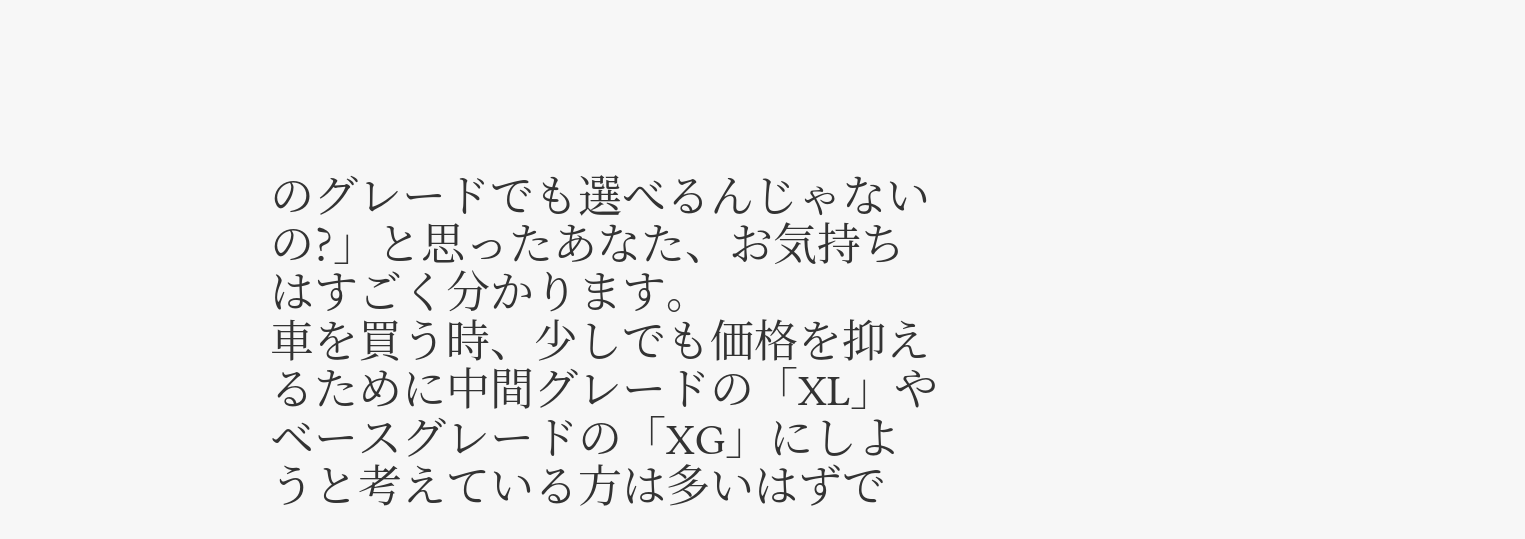のグレードでも選べるんじゃないの?」と思ったあなた、お気持ちはすごく分かります。
車を買う時、少しでも価格を抑えるために中間グレードの「XL」やベースグレードの「XG」にしようと考えている方は多いはずで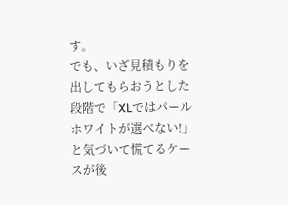す。
でも、いざ見積もりを出してもらおうとした段階で「XLではパールホワイトが選べない!」と気づいて慌てるケースが後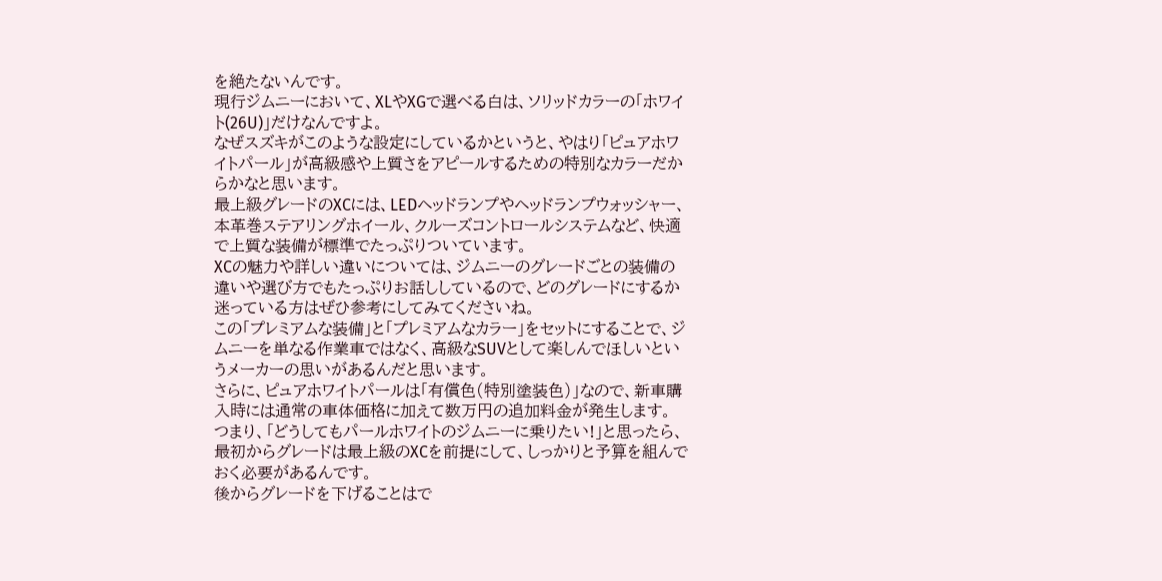を絶たないんです。
現行ジムニーにおいて、XLやXGで選べる白は、ソリッドカラーの「ホワイト(26U)」だけなんですよ。
なぜスズキがこのような設定にしているかというと、やはり「ピュアホワイトパール」が高級感や上質さをアピールするための特別なカラーだからかなと思います。
最上級グレードのXCには、LEDヘッドランプやヘッドランプウォッシャー、本革巻ステアリングホイール、クルーズコントロールシステムなど、快適で上質な装備が標準でたっぷりついています。
XCの魅力や詳しい違いについては、ジムニーのグレードごとの装備の違いや選び方でもたっぷりお話ししているので、どのグレードにするか迷っている方はぜひ参考にしてみてくださいね。
この「プレミアムな装備」と「プレミアムなカラー」をセットにすることで、ジムニーを単なる作業車ではなく、高級なSUVとして楽しんでほしいというメーカーの思いがあるんだと思います。
さらに、ピュアホワイトパールは「有償色(特別塗装色)」なので、新車購入時には通常の車体価格に加えて数万円の追加料金が発生します。
つまり、「どうしてもパールホワイトのジムニーに乗りたい!」と思ったら、最初からグレードは最上級のXCを前提にして、しっかりと予算を組んでおく必要があるんです。
後からグレードを下げることはで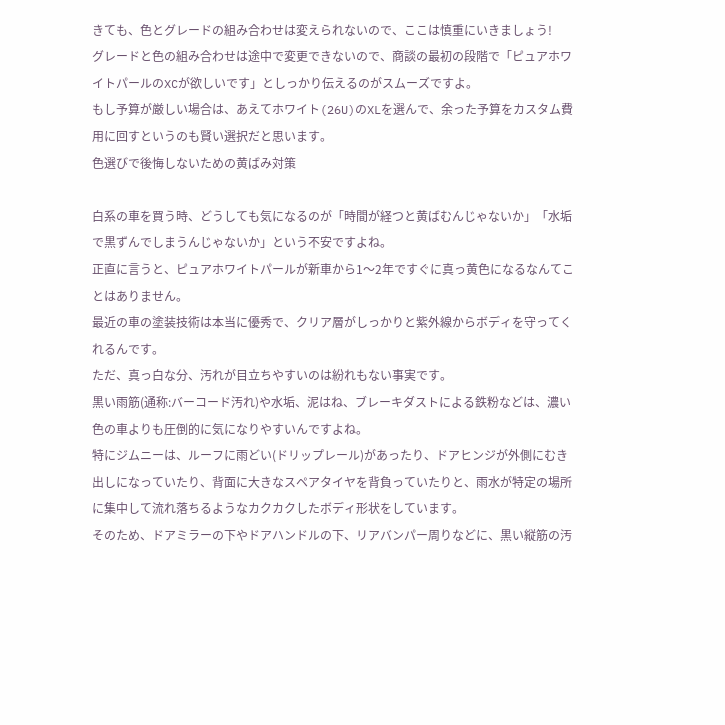きても、色とグレードの組み合わせは変えられないので、ここは慎重にいきましょう!
グレードと色の組み合わせは途中で変更できないので、商談の最初の段階で「ピュアホワイトパールのXCが欲しいです」としっかり伝えるのがスムーズですよ。
もし予算が厳しい場合は、あえてホワイト(26U)のXLを選んで、余った予算をカスタム費用に回すというのも賢い選択だと思います。
色選びで後悔しないための黄ばみ対策

白系の車を買う時、どうしても気になるのが「時間が経つと黄ばむんじゃないか」「水垢で黒ずんでしまうんじゃないか」という不安ですよね。
正直に言うと、ピュアホワイトパールが新車から1〜2年ですぐに真っ黄色になるなんてことはありません。
最近の車の塗装技術は本当に優秀で、クリア層がしっかりと紫外線からボディを守ってくれるんです。
ただ、真っ白な分、汚れが目立ちやすいのは紛れもない事実です。
黒い雨筋(通称:バーコード汚れ)や水垢、泥はね、ブレーキダストによる鉄粉などは、濃い色の車よりも圧倒的に気になりやすいんですよね。
特にジムニーは、ルーフに雨どい(ドリップレール)があったり、ドアヒンジが外側にむき出しになっていたり、背面に大きなスペアタイヤを背負っていたりと、雨水が特定の場所に集中して流れ落ちるようなカクカクしたボディ形状をしています。
そのため、ドアミラーの下やドアハンドルの下、リアバンパー周りなどに、黒い縦筋の汚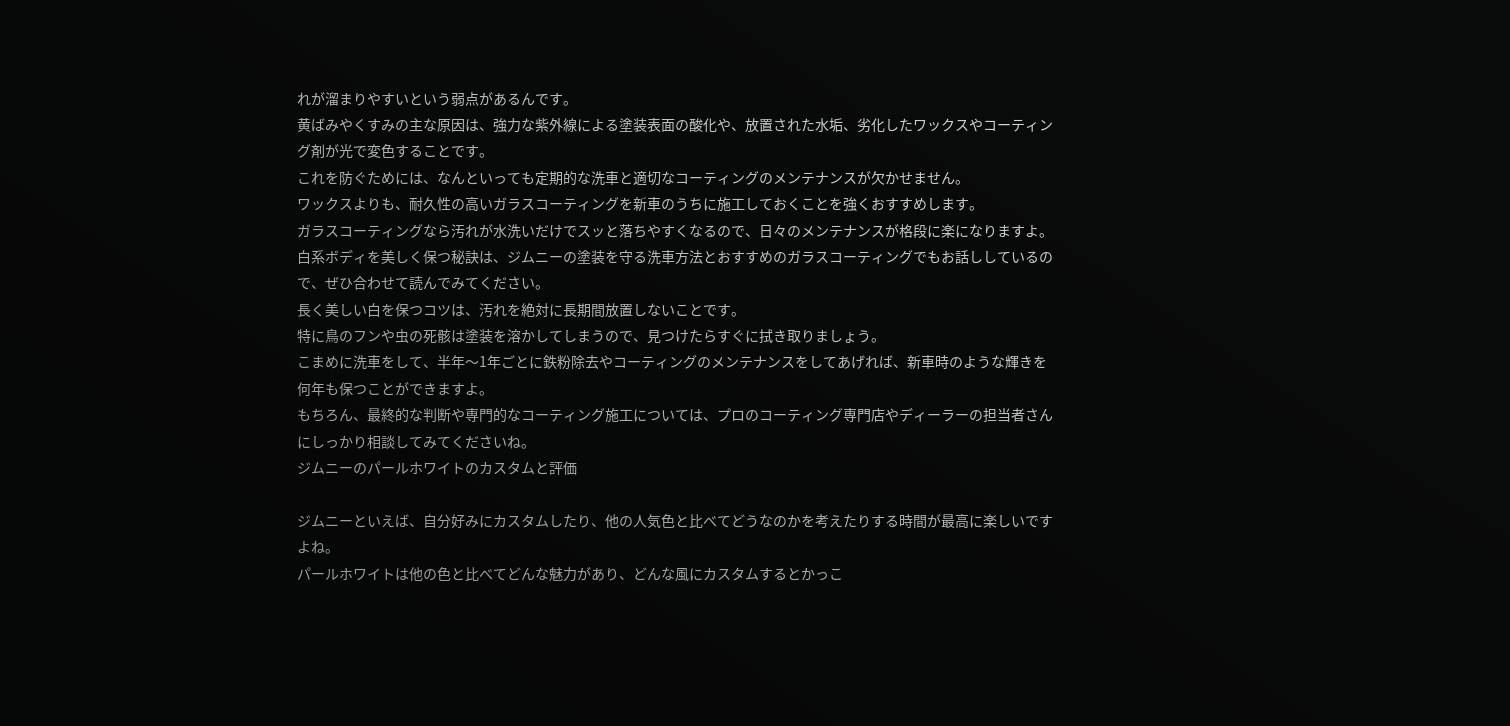れが溜まりやすいという弱点があるんです。
黄ばみやくすみの主な原因は、強力な紫外線による塗装表面の酸化や、放置された水垢、劣化したワックスやコーティング剤が光で変色することです。
これを防ぐためには、なんといっても定期的な洗車と適切なコーティングのメンテナンスが欠かせません。
ワックスよりも、耐久性の高いガラスコーティングを新車のうちに施工しておくことを強くおすすめします。
ガラスコーティングなら汚れが水洗いだけでスッと落ちやすくなるので、日々のメンテナンスが格段に楽になりますよ。
白系ボディを美しく保つ秘訣は、ジムニーの塗装を守る洗車方法とおすすめのガラスコーティングでもお話ししているので、ぜひ合わせて読んでみてください。
長く美しい白を保つコツは、汚れを絶対に長期間放置しないことです。
特に鳥のフンや虫の死骸は塗装を溶かしてしまうので、見つけたらすぐに拭き取りましょう。
こまめに洗車をして、半年〜1年ごとに鉄粉除去やコーティングのメンテナンスをしてあげれば、新車時のような輝きを何年も保つことができますよ。
もちろん、最終的な判断や専門的なコーティング施工については、プロのコーティング専門店やディーラーの担当者さんにしっかり相談してみてくださいね。
ジムニーのパールホワイトのカスタムと評価

ジムニーといえば、自分好みにカスタムしたり、他の人気色と比べてどうなのかを考えたりする時間が最高に楽しいですよね。
パールホワイトは他の色と比べてどんな魅力があり、どんな風にカスタムするとかっこ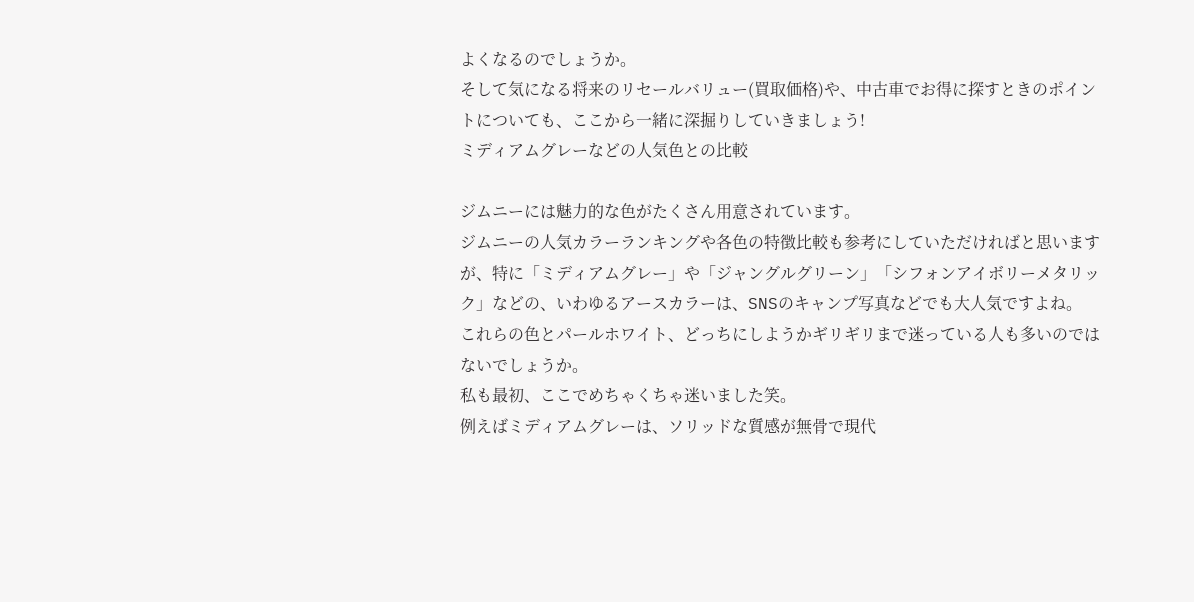よくなるのでしょうか。
そして気になる将来のリセールバリュー(買取価格)や、中古車でお得に探すときのポイントについても、ここから一緒に深掘りしていきましょう!
ミディアムグレーなどの人気色との比較

ジムニーには魅力的な色がたくさん用意されています。
ジムニーの人気カラーランキングや各色の特徴比較も参考にしていただければと思いますが、特に「ミディアムグレー」や「ジャングルグリーン」「シフォンアイボリーメタリック」などの、いわゆるアースカラーは、SNSのキャンプ写真などでも大人気ですよね。
これらの色とパールホワイト、どっちにしようかギリギリまで迷っている人も多いのではないでしょうか。
私も最初、ここでめちゃくちゃ迷いました笑。
例えばミディアムグレーは、ソリッドな質感が無骨で現代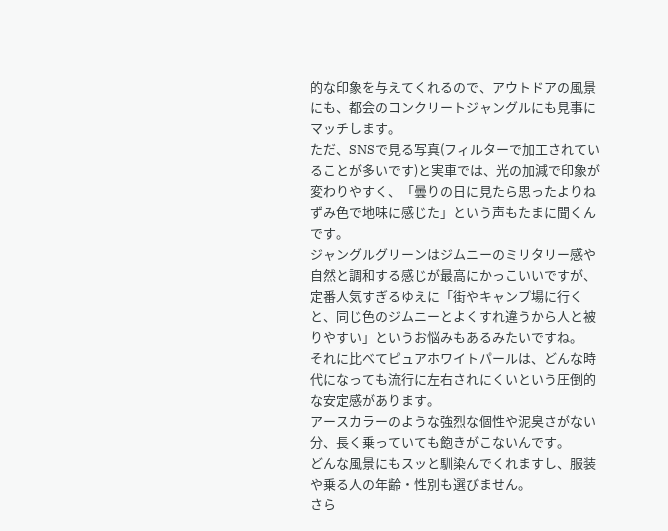的な印象を与えてくれるので、アウトドアの風景にも、都会のコンクリートジャングルにも見事にマッチします。
ただ、SNSで見る写真(フィルターで加工されていることが多いです)と実車では、光の加減で印象が変わりやすく、「曇りの日に見たら思ったよりねずみ色で地味に感じた」という声もたまに聞くんです。
ジャングルグリーンはジムニーのミリタリー感や自然と調和する感じが最高にかっこいいですが、定番人気すぎるゆえに「街やキャンプ場に行くと、同じ色のジムニーとよくすれ違うから人と被りやすい」というお悩みもあるみたいですね。
それに比べてピュアホワイトパールは、どんな時代になっても流行に左右されにくいという圧倒的な安定感があります。
アースカラーのような強烈な個性や泥臭さがない分、長く乗っていても飽きがこないんです。
どんな風景にもスッと馴染んでくれますし、服装や乗る人の年齢・性別も選びません。
さら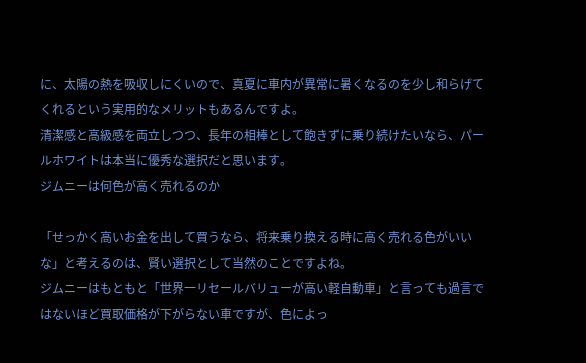に、太陽の熱を吸収しにくいので、真夏に車内が異常に暑くなるのを少し和らげてくれるという実用的なメリットもあるんですよ。
清潔感と高級感を両立しつつ、長年の相棒として飽きずに乗り続けたいなら、パールホワイトは本当に優秀な選択だと思います。
ジムニーは何色が高く売れるのか

「せっかく高いお金を出して買うなら、将来乗り換える時に高く売れる色がいいな」と考えるのは、賢い選択として当然のことですよね。
ジムニーはもともと「世界一リセールバリューが高い軽自動車」と言っても過言ではないほど買取価格が下がらない車ですが、色によっ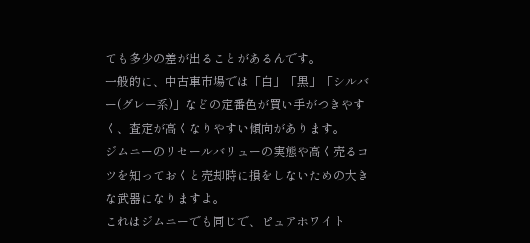ても多少の差が出ることがあるんです。
一般的に、中古車市場では「白」「黒」「シルバー(グレー系)」などの定番色が買い手がつきやすく、査定が高くなりやすい傾向があります。
ジムニーのリセールバリューの実態や高く売るコツを知っておくと売却時に損をしないための大きな武器になりますよ。
これはジムニーでも同じで、ピュアホワイト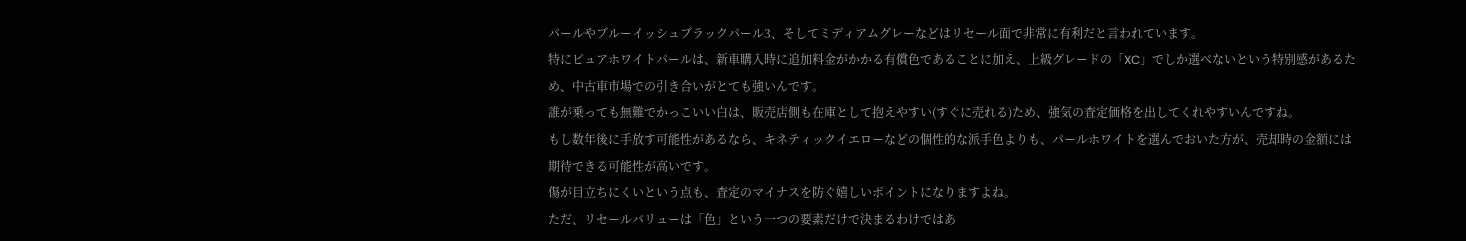パールやブルーイッシュブラックパール3、そしてミディアムグレーなどはリセール面で非常に有利だと言われています。
特にピュアホワイトパールは、新車購入時に追加料金がかかる有償色であることに加え、上級グレードの「XC」でしか選べないという特別感があるため、中古車市場での引き合いがとても強いんです。
誰が乗っても無難でかっこいい白は、販売店側も在庫として抱えやすい(すぐに売れる)ため、強気の査定価格を出してくれやすいんですね。
もし数年後に手放す可能性があるなら、キネティックイエローなどの個性的な派手色よりも、パールホワイトを選んでおいた方が、売却時の金額には期待できる可能性が高いです。
傷が目立ちにくいという点も、査定のマイナスを防ぐ嬉しいポイントになりますよね。
ただ、リセールバリューは「色」という一つの要素だけで決まるわけではあ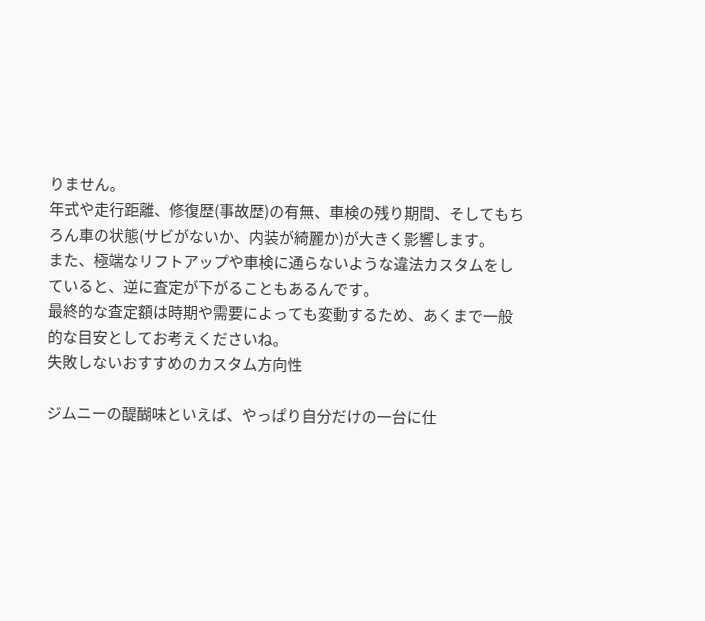りません。
年式や走行距離、修復歴(事故歴)の有無、車検の残り期間、そしてもちろん車の状態(サビがないか、内装が綺麗か)が大きく影響します。
また、極端なリフトアップや車検に通らないような違法カスタムをしていると、逆に査定が下がることもあるんです。
最終的な査定額は時期や需要によっても変動するため、あくまで一般的な目安としてお考えくださいね。
失敗しないおすすめのカスタム方向性

ジムニーの醍醐味といえば、やっぱり自分だけの一台に仕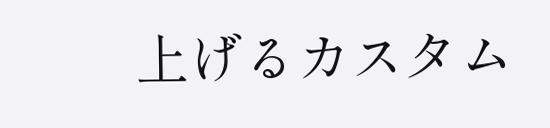上げるカスタム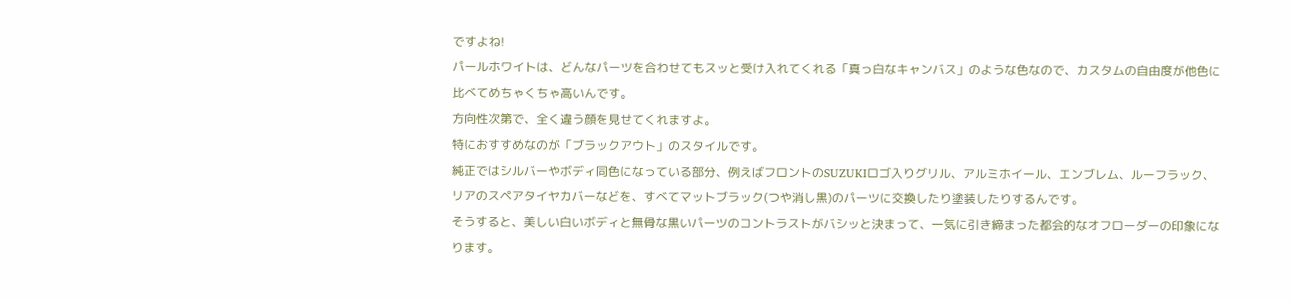ですよね!
パールホワイトは、どんなパーツを合わせてもスッと受け入れてくれる「真っ白なキャンバス」のような色なので、カスタムの自由度が他色に比べてめちゃくちゃ高いんです。
方向性次第で、全く違う顔を見せてくれますよ。
特におすすめなのが「ブラックアウト」のスタイルです。
純正ではシルバーやボディ同色になっている部分、例えばフロントのSUZUKIロゴ入りグリル、アルミホイール、エンブレム、ルーフラック、リアのスペアタイヤカバーなどを、すべてマットブラック(つや消し黒)のパーツに交換したり塗装したりするんです。
そうすると、美しい白いボディと無骨な黒いパーツのコントラストがバシッと決まって、一気に引き締まった都会的なオフローダーの印象になります。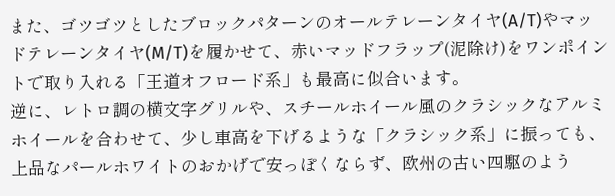また、ゴツゴツとしたブロックパターンのオールテレーンタイヤ(A/T)やマッドテレーンタイヤ(M/T)を履かせて、赤いマッドフラップ(泥除け)をワンポイントで取り入れる「王道オフロード系」も最高に似合います。
逆に、レトロ調の横文字グリルや、スチールホイール風のクラシックなアルミホイールを合わせて、少し車高を下げるような「クラシック系」に振っても、上品なパールホワイトのおかげで安っぽくならず、欧州の古い四駆のよう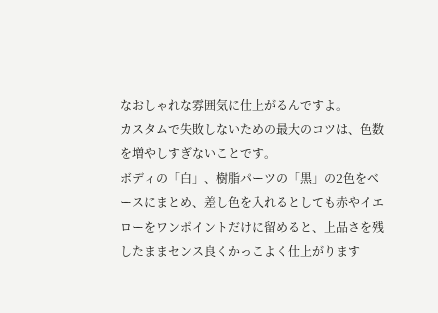なおしゃれな雰囲気に仕上がるんですよ。
カスタムで失敗しないための最大のコツは、色数を増やしすぎないことです。
ボディの「白」、樹脂パーツの「黒」の2色をベースにまとめ、差し色を入れるとしても赤やイエローをワンポイントだけに留めると、上品さを残したままセンス良くかっこよく仕上がります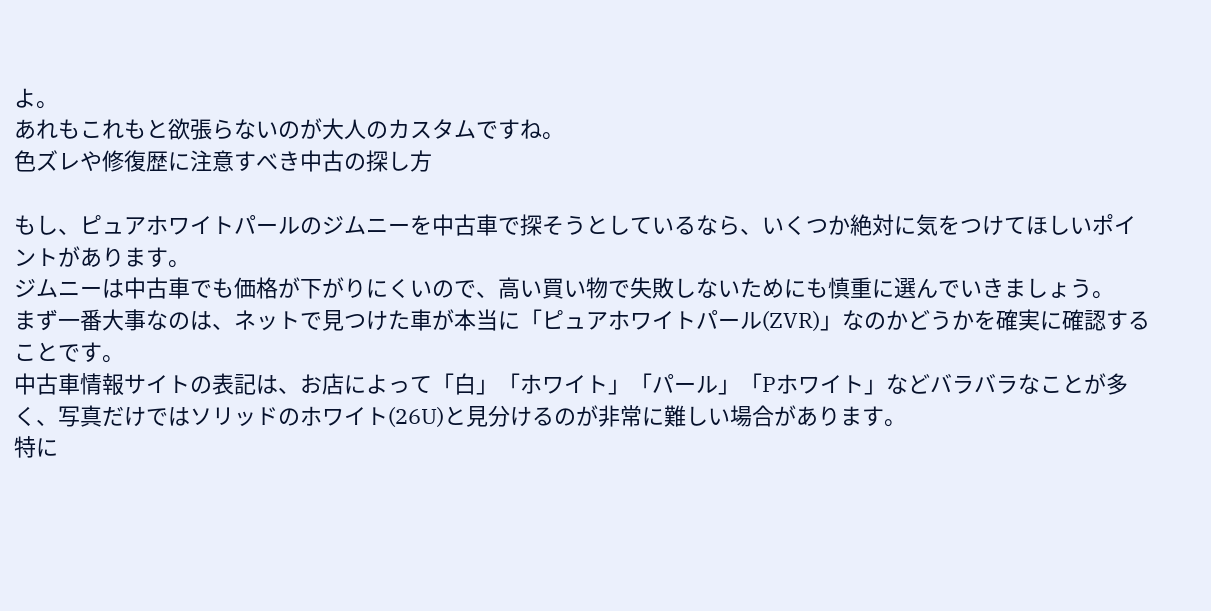よ。
あれもこれもと欲張らないのが大人のカスタムですね。
色ズレや修復歴に注意すべき中古の探し方

もし、ピュアホワイトパールのジムニーを中古車で探そうとしているなら、いくつか絶対に気をつけてほしいポイントがあります。
ジムニーは中古車でも価格が下がりにくいので、高い買い物で失敗しないためにも慎重に選んでいきましょう。
まず一番大事なのは、ネットで見つけた車が本当に「ピュアホワイトパール(ZVR)」なのかどうかを確実に確認することです。
中古車情報サイトの表記は、お店によって「白」「ホワイト」「パール」「Pホワイト」などバラバラなことが多く、写真だけではソリッドのホワイト(26U)と見分けるのが非常に難しい場合があります。
特に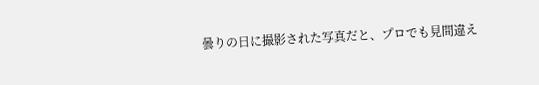曇りの日に撮影された写真だと、プロでも見間違え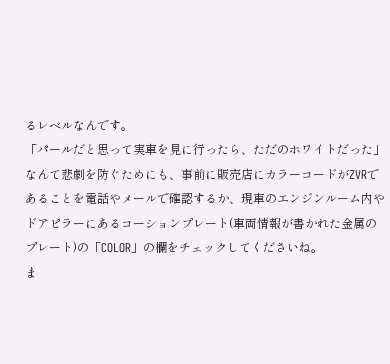るレベルなんです。
「パールだと思って実車を見に行ったら、ただのホワイトだった」なんて悲劇を防ぐためにも、事前に販売店にカラーコードがZVRであることを電話やメールで確認するか、現車のエンジンルーム内やドアピラーにあるコーションプレート(車両情報が書かれた金属のプレート)の「COLOR」の欄をチェックしてくださいね。
ま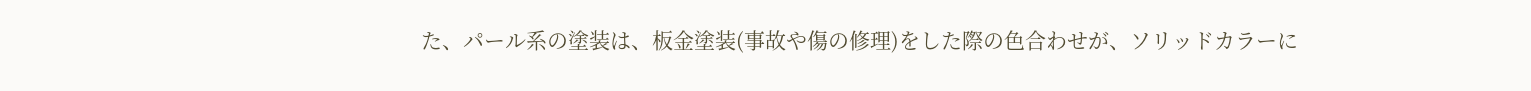た、パール系の塗装は、板金塗装(事故や傷の修理)をした際の色合わせが、ソリッドカラーに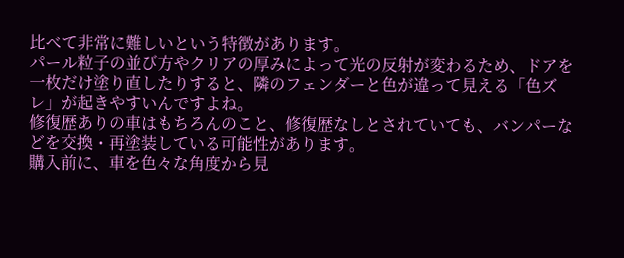比べて非常に難しいという特徴があります。
パール粒子の並び方やクリアの厚みによって光の反射が変わるため、ドアを一枚だけ塗り直したりすると、隣のフェンダーと色が違って見える「色ズレ」が起きやすいんですよね。
修復歴ありの車はもちろんのこと、修復歴なしとされていても、バンパーなどを交換・再塗装している可能性があります。
購入前に、車を色々な角度から見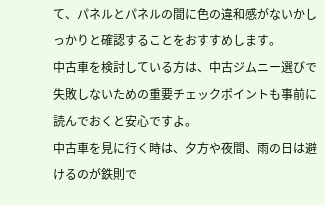て、パネルとパネルの間に色の違和感がないかしっかりと確認することをおすすめします。
中古車を検討している方は、中古ジムニー選びで失敗しないための重要チェックポイントも事前に読んでおくと安心ですよ。
中古車を見に行く時は、夕方や夜間、雨の日は避けるのが鉄則で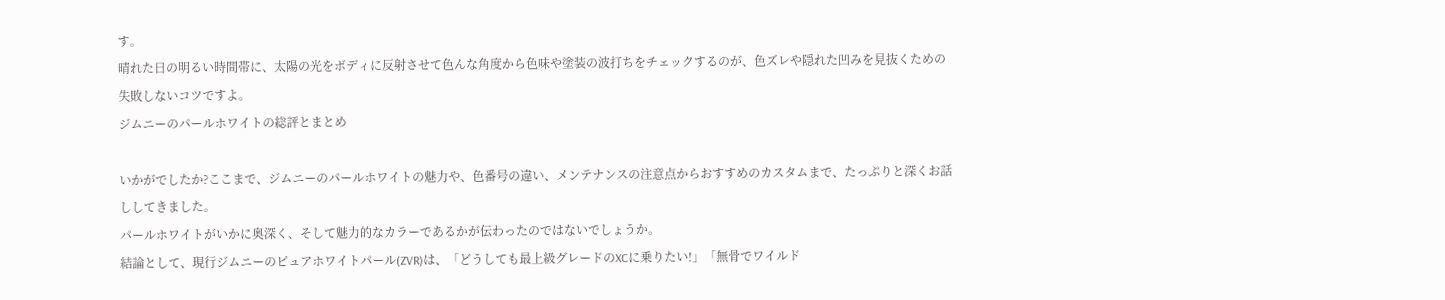す。
晴れた日の明るい時間帯に、太陽の光をボディに反射させて色んな角度から色味や塗装の波打ちをチェックするのが、色ズレや隠れた凹みを見抜くための失敗しないコツですよ。
ジムニーのパールホワイトの総評とまとめ

いかがでしたか?ここまで、ジムニーのパールホワイトの魅力や、色番号の違い、メンテナンスの注意点からおすすめのカスタムまで、たっぷりと深くお話ししてきました。
パールホワイトがいかに奥深く、そして魅力的なカラーであるかが伝わったのではないでしょうか。
結論として、現行ジムニーのピュアホワイトパール(ZVR)は、「どうしても最上級グレードのXCに乗りたい!」「無骨でワイルド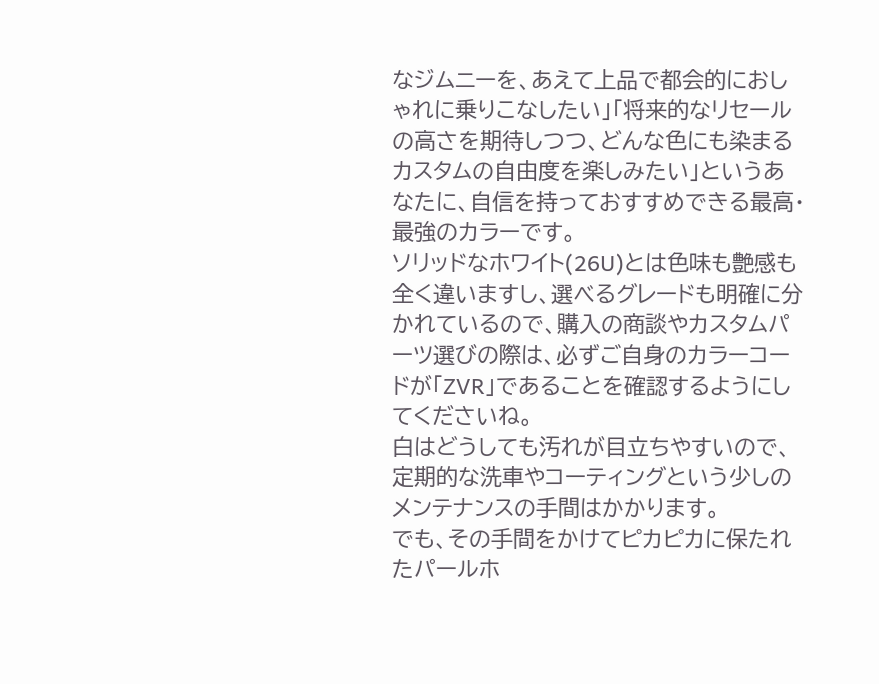なジムニーを、あえて上品で都会的におしゃれに乗りこなしたい」「将来的なリセールの高さを期待しつつ、どんな色にも染まるカスタムの自由度を楽しみたい」というあなたに、自信を持っておすすめできる最高・最強のカラーです。
ソリッドなホワイト(26U)とは色味も艶感も全く違いますし、選べるグレードも明確に分かれているので、購入の商談やカスタムパーツ選びの際は、必ずご自身のカラーコードが「ZVR」であることを確認するようにしてくださいね。
白はどうしても汚れが目立ちやすいので、定期的な洗車やコーティングという少しのメンテナンスの手間はかかります。
でも、その手間をかけてピカピカに保たれたパールホ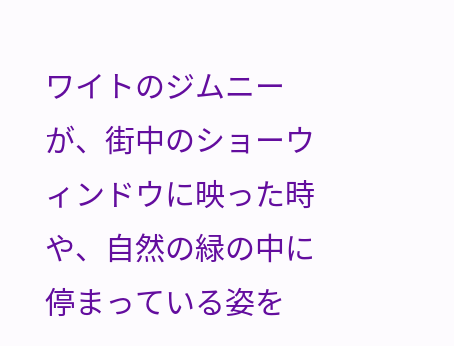ワイトのジムニーが、街中のショーウィンドウに映った時や、自然の緑の中に停まっている姿を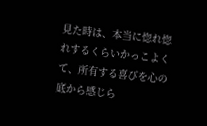見た時は、本当に惚れ惚れするくらいかっこよくて、所有する喜びを心の底から感じら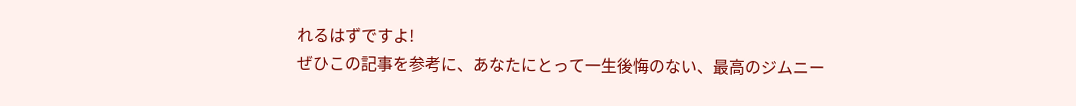れるはずですよ!
ぜひこの記事を参考に、あなたにとって一生後悔のない、最高のジムニー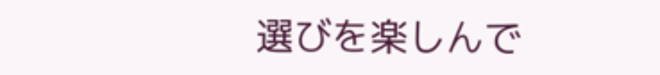選びを楽しんで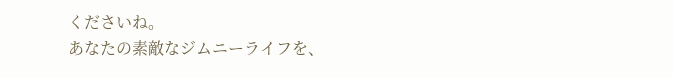くださいね。
あなたの素敵なジムニーライフを、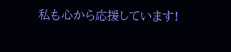私も心から応援しています!